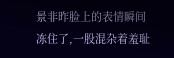景非昨脸上的表情瞬间冻住了,一股混杂着羞耻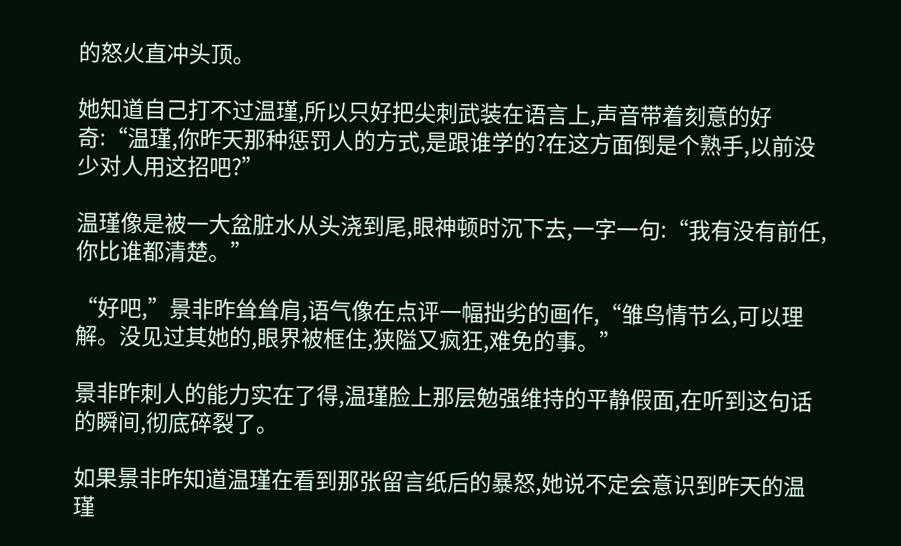的怒火直冲头顶。

她知道自己打不过温瑾,所以只好把尖刺武装在语言上,声音带着刻意的好奇:“温瑾,你昨天那种惩罚人的方式,是跟谁学的?在这方面倒是个熟手,以前没少对人用这招吧?”

温瑾像是被一大盆脏水从头浇到尾,眼神顿时沉下去,一字一句:“我有没有前任,你比谁都清楚。”

“好吧,”景非昨耸耸肩,语气像在点评一幅拙劣的画作,“雏鸟情节么,可以理解。没见过其她的,眼界被框住,狭隘又疯狂,难免的事。”

景非昨刺人的能力实在了得,温瑾脸上那层勉强维持的平静假面,在听到这句话的瞬间,彻底碎裂了。

如果景非昨知道温瑾在看到那张留言纸后的暴怒,她说不定会意识到昨天的温瑾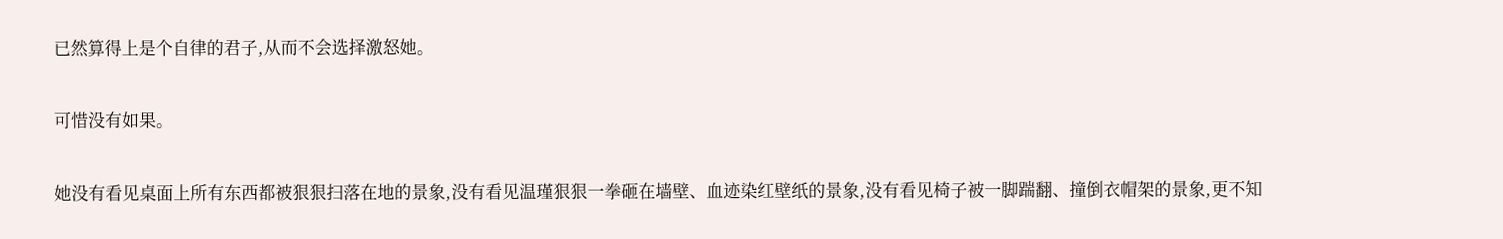已然算得上是个自律的君子,从而不会选择激怒她。

可惜没有如果。

她没有看见桌面上所有东西都被狠狠扫落在地的景象,没有看见温瑾狠狠一拳砸在墙壁、血迹染红壁纸的景象,没有看见椅子被一脚踹翻、撞倒衣帽架的景象,更不知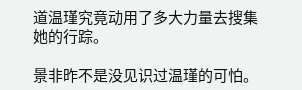道温瑾究竟动用了多大力量去搜集她的行踪。

景非昨不是没见识过温瑾的可怕。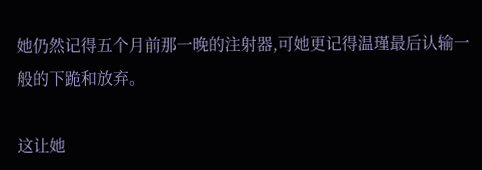她仍然记得五个月前那一晚的注射器,可她更记得温瑾最后认输一般的下跪和放弃。

这让她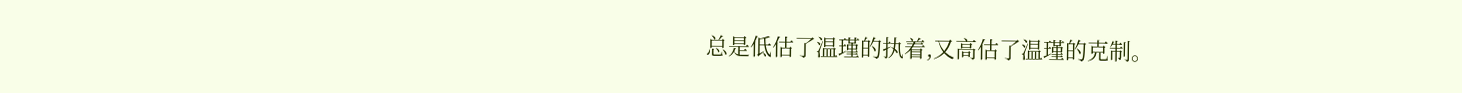总是低估了温瑾的执着,又高估了温瑾的克制。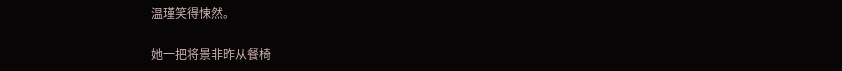温瑾笑得悚然。

她一把将景非昨从餐椅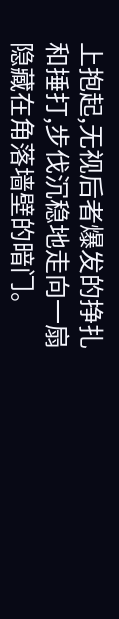上抱起,无视后者爆发的挣扎和捶打,步伐沉稳地走向一扇隐藏在角落墙壁的暗门。